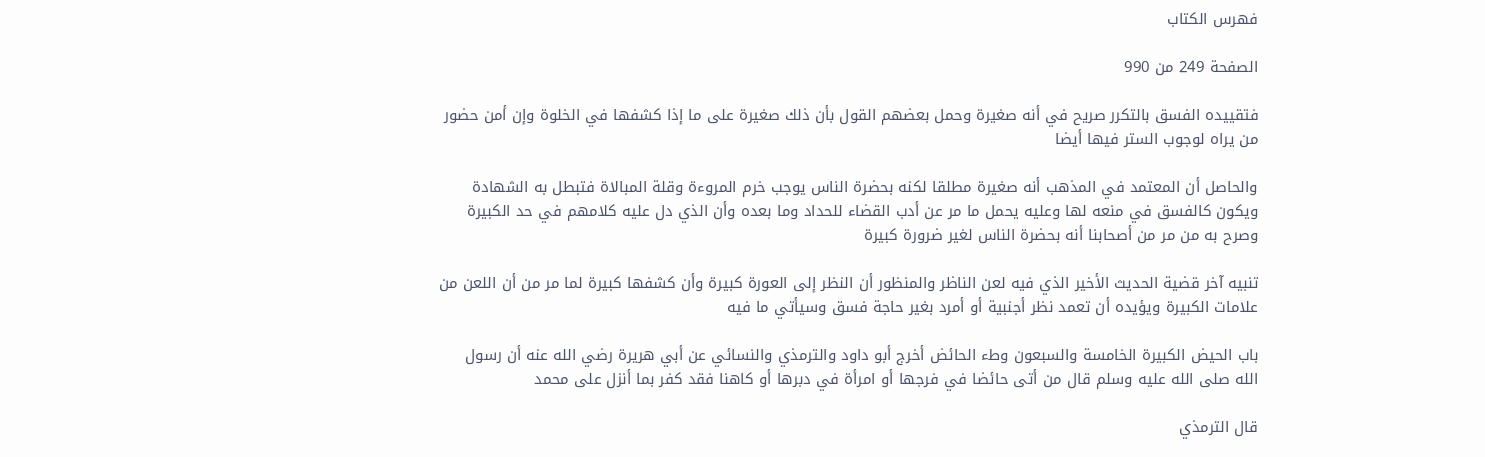فهرس الكتاب

الصفحة 249 من 990

فتقييده الفسق بالتكرر صريح في أنه صغيرة وحمل بعضهم القول بأن ذلك صغيرة على ما إذا كشفها في الخلوة وإن أمن حضور من يراه لوجوب الستر فيها أيضا

والحاصل أن المعتمد في المذهب أنه صغيرة مطلقا لكنه بحضرة الناس يوجب خرم المروءة وقلة المبالاة فتبطل به الشهادة ويكون كالفسق في منعه لها وعليه يحمل ما مر عن أدب القضاء للحداد وما بعده وأن الذي دل عليه كلامهم في حد الكبيرة وصرح به من مر من أصحابنا أنه بحضرة الناس لغير ضرورة كبيرة

تنبيه آخر قضية الحديث الأخير الذي فيه لعن الناظر والمنظور أن النظر إلى العورة كبيرة وأن كشفها كبيرة لما مر من أن اللعن من علامات الكبيرة ويؤيده أن تعمد نظر أجنبية أو أمرد بغير حاجة فسق وسيأتي ما فيه

باب الحيض الكبيرة الخامسة والسبعون وطء الحائض أخرج أبو داود والترمذي والنسائي عن أبي هريرة رضي الله عنه أن رسول الله صلى الله عليه وسلم قال من أتى حائضا في فرجها أو امرأة في دبرها أو كاهنا فقد كفر بما أنزل على محمد

قال الترمذي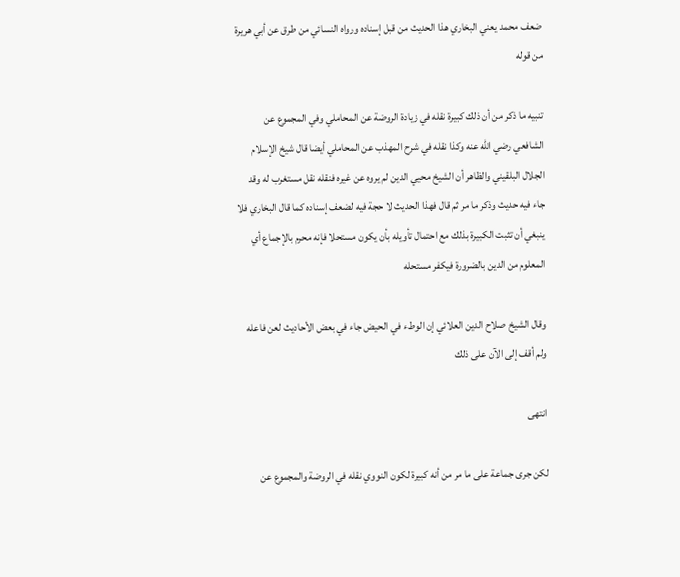ضعف محمد يعني البخاري هذا الحديث من قبل إسناده ورواه النسائي من طرق عن أبي هريرة من قوله

تنبيه ما ذكر من أن ذلك كبيرة نقله في زيادة الروضة عن المحاملي وفي المجموع عن الشافعي رضي الله عنه وكذا نقله في شرح المهذب عن المحاملي أيضا قال شيخ الإسلام الجلال البلقيني والظاهر أن الشيخ محيي الدين لم يروه عن غيره فنقله نقل مستغرب له وقد جاء فيه حديث وذكر ما مر ثم قال فهذا الحديث لا حجة فيه لضعف إسناده كما قال البخاري فلا ينبغي أن تثبت الكبيرة بذلك مع احتمال تأويله بأن يكون مستحلا فإنه محرم بالإجماع أي المعلوم من الدين بالضرورة فيكفر مستحله

وقال الشيخ صلاح الدين العلائي إن الوطء في الحيض جاء في بعض الأحاديث لعن فاعله ولم أقف إلى الآن على ذلك

انتهى

لكن جرى جماعة على ما مر من أنه كبيرة لكون النووي نقله في الروضة والمجموع عن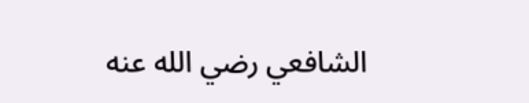الشافعي رضي الله عنه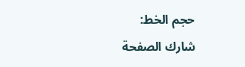حجم الخط:
شارك الصفحة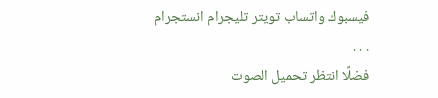فيسبوك واتساب تويتر تليجرام انستجرام
. . .
فضلًا انتظر تحميل الصوت